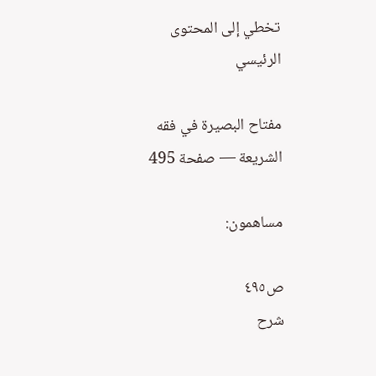تخطي إلى المحتوى الرئيسي

مفتاح البصيرة في فقه الشريعة — صفحة 495

مساهمون:

ص٤٩٥
شرح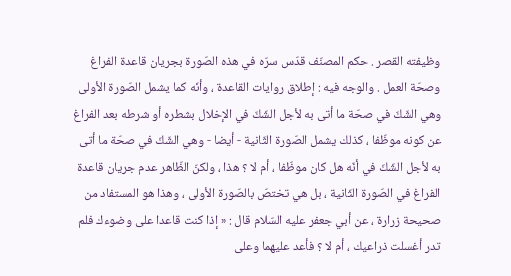وظيفته القصر . حكم المصنّف قدّس سرّه في هذه الصّورة بجريان قاعدة الفراغ وصحّة العمل . والوجه فيه : إطلاق روايات القاعدة ، وأنّه كما يشمل الصّورة الأولى وهي الشّكّ في صحّة ما أتى به لأجل الشّكّ في الإخلال بشطره أو شرطه بعد الفراغ عن كونه موظّفا ، كذلك يشمل الصّورة الثّانية - أيضا - وهي الشّكّ في صحّة ما أتى به لأجل الشّكّ في أنّه هل كان موظّفا ، أم لا ؟ هذا ، ولكنّ الظّاهر عدم جريان قاعدة الفراغ في الصّورة الثّانية ، بل هي تختصّ بالصّورة الأولى ، وهذا هو المستفاد من صحيحة زرارة ، عن أبي جعفر عليه السّلام قال : « إذا كنت قاعدا على وضوءك فلم تدر أغسلت ذراعيك ، أم لا ؟ فأعد عليهما وعلى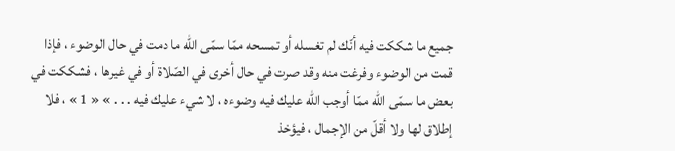جميع ما شككت فيه أنّك لم تغسله أو تمسحه ممّا سمّى اللّه ما دمت في حال الوضوء ، فإذا قمت من الوضوء وفرغت منه وقد صرت في حال أخرى في الصّلاة أو في غيرها ، فشككت في بعض ما سمّى اللّه ممّا أوجب اللّه عليك فيه وضوءه ، لا شيء عليك فيه . . . » « 1 » ، فلا إطلاق لها ولا أقلّ من الإجمال ، فيؤخذ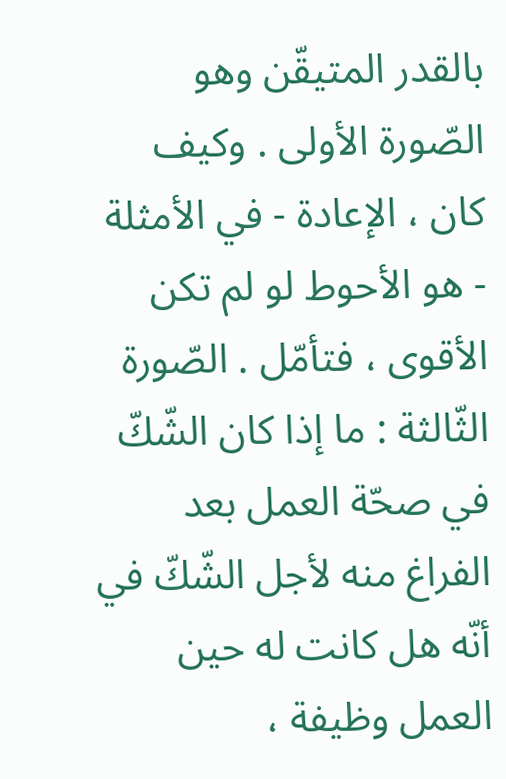بالقدر المتيقّن وهو الصّورة الأولى . وكيف كان ، الإعادة - في الأمثلة - هو الأحوط لو لم تكن الأقوى ، فتأمّل . الصّورة الثّالثة : ما إذا كان الشّكّ في صحّة العمل بعد الفراغ منه لأجل الشّكّ في أنّه هل كانت له حين العمل وظيفة ،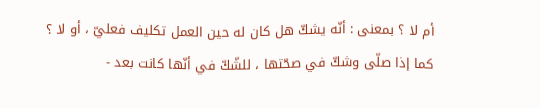أم لا ؟ بمعنى : أنّه يشكّ هل كان له حين العمل تكليف فعليّ ، أو لا ؟ كما إذا صلّى وشكّ في صحّتها ، للشّكّ في أنّها كانت بعد -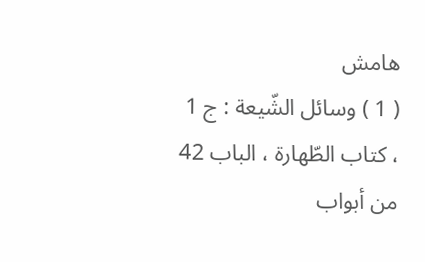هامش
( 1 ) وسائل الشّيعة : ج 1 ، كتاب الطّهارة ، الباب 42 من أبواب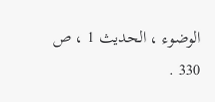الوضوء ، الحديث 1 ، ص 330 .